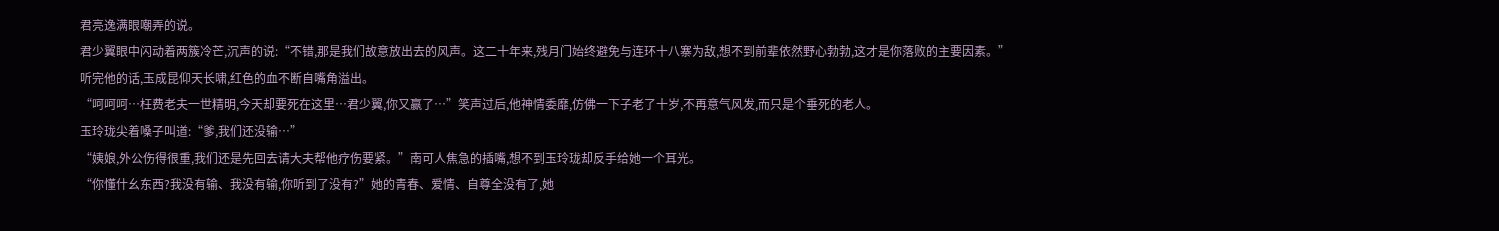君亮逸满眼嘲弄的说。
君少翼眼中闪动着两簇冷芒,沉声的说:“不错,那是我们故意放出去的风声。这二十年来,残月门始终避免与连环十八寨为敌,想不到前辈依然野心勃勃,这才是你落败的主要因素。”
听完他的话,玉成昆仰天长啸,红色的血不断自嘴角溢出。
“呵呵呵…枉费老夫一世精明,今天却要死在这里…君少翼,你又赢了…”笑声过后,他神情委靡,仿佛一下子老了十岁,不再意气风发,而只是个垂死的老人。
玉玲珑尖着嗓子叫道:“爹,我们还没输…”
“姨娘,外公伤得很重,我们还是先回去请大夫帮他疗伤要紧。”南可人焦急的插嘴,想不到玉玲珑却反手给她一个耳光。
“你懂什幺东西?我没有输、我没有输,你听到了没有?”她的青春、爱情、自尊全没有了,她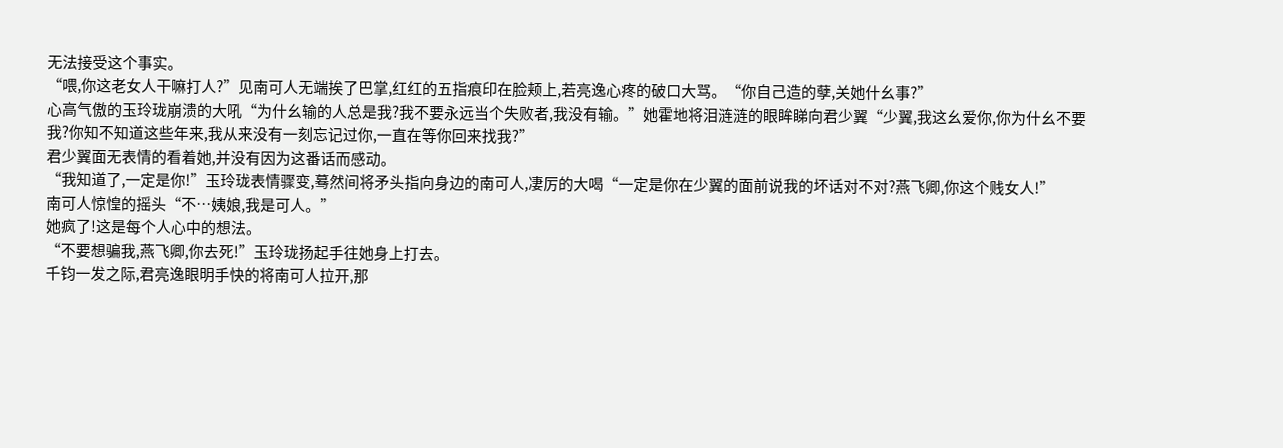无法接受这个事实。
“喂,你这老女人干嘛打人?”见南可人无端挨了巴掌,红红的五指痕印在脸颊上,若亮逸心疼的破口大骂。“你自己造的孽,关她什幺事?”
心高气傲的玉玲珑崩溃的大吼“为什幺输的人总是我?我不要永远当个失败者,我没有输。”她霍地将泪涟涟的眼眸睇向君少翼“少翼,我这幺爱你,你为什幺不要我?你知不知道这些年来,我从来没有一刻忘记过你,一直在等你回来找我?”
君少翼面无表情的看着她,并没有因为这番话而感动。
“我知道了,一定是你!”玉玲珑表情骤变,蓦然间将矛头指向身边的南可人,凄厉的大喝“一定是你在少翼的面前说我的坏话对不对?燕飞卿,你这个贱女人!”
南可人惊惶的摇头“不…姨娘,我是可人。”
她疯了!这是每个人心中的想法。
“不要想骗我,燕飞卿,你去死!”玉玲珑扬起手往她身上打去。
千钧一发之际,君亮逸眼明手快的将南可人拉开,那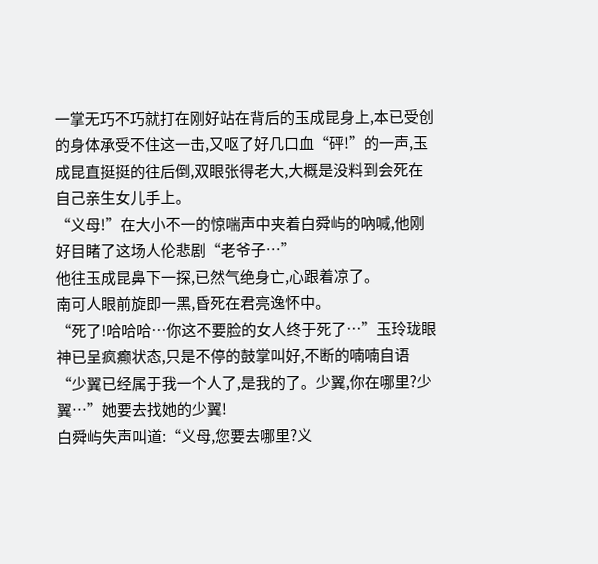一掌无巧不巧就打在刚好站在背后的玉成昆身上,本已受创的身体承受不住这一击,又呕了好几口血“砰!”的一声,玉成昆直挺挺的往后倒,双眼张得老大,大概是没料到会死在自己亲生女儿手上。
“义母!”在大小不一的惊喘声中夹着白舜屿的吶喊,他刚好目睹了这场人伦悲剧“老爷子…”
他往玉成昆鼻下一探,已然气绝身亡,心跟着凉了。
南可人眼前旋即一黑,昏死在君亮逸怀中。
“死了!哈哈哈…你这不要脸的女人终于死了…”玉玲珑眼神已呈疯癫状态,只是不停的鼓掌叫好,不断的喃喃自语“少翼已经属于我一个人了,是我的了。少翼,你在哪里?少翼…”她要去找她的少翼!
白舜屿失声叫道:“义母,您要去哪里?义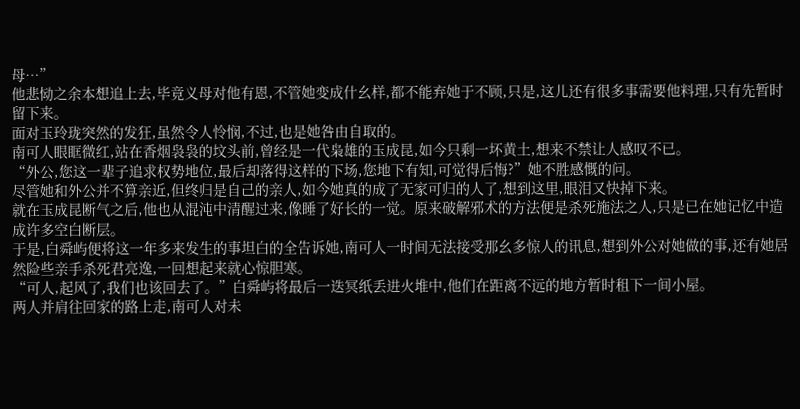母…”
他悲恸之余本想追上去,毕竟义母对他有恩,不管她变成什幺样,都不能弃她于不顾,只是,这儿还有很多事需要他料理,只有先暂时留下来。
面对玉玲珑突然的发狂,虽然令人怜悯,不过,也是她咎由自取的。
南可人眼眶微红,站在香烟袅袅的坟头前,曾经是一代枭雄的玉成昆,如今只剩一坏黄土,想来不禁让人感叹不已。
“外公,您这一辈子追求权势地位,最后却落得这样的下场,您地下有知,可觉得后悔?”她不胜感慨的问。
尽管她和外公并不算亲近,但终归是自己的亲人,如今她真的成了无家可归的人了,想到这里,眼泪又快掉下来。
就在玉成昆断气之后,他也从混沌中清醒过来,像睡了好长的一觉。原来破解邪术的方法便是杀死施法之人,只是已在她记忆中造成许多空白断层。
于是,白舜屿便将这一年多来发生的事坦白的全告诉她,南可人一时间无法接受那幺多惊人的讯息,想到外公对她做的事,还有她居然险些亲手杀死君亮逸,一回想起来就心惊胆寒。
“可人,起风了,我们也该回去了。”白舜屿将最后一迭冥纸丢进火堆中,他们在距离不远的地方暂时租下一间小屋。
两人并肩往回家的路上走,南可人对未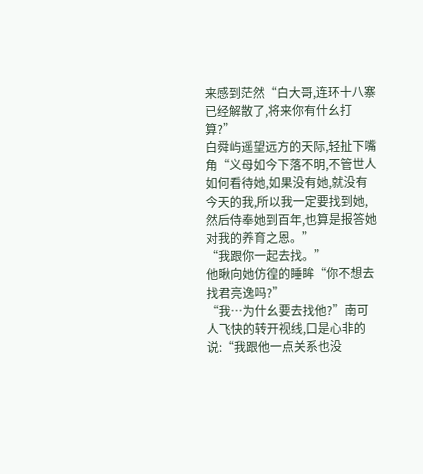来感到茫然“白大哥,连环十八寨已经解散了,将来你有什幺打算?”
白舜屿遥望远方的天际,轻扯下嘴角“义母如今下落不明,不管世人如何看待她,如果没有她,就没有今天的我,所以我一定要找到她,然后侍奉她到百年,也算是报答她对我的养育之恩。”
“我跟你一起去找。”
他瞅向她仿徨的睡眸“你不想去找君亮逸吗?”
“我…为什幺要去找他?”南可人飞快的转开视线,口是心非的说:“我跟他一点关系也没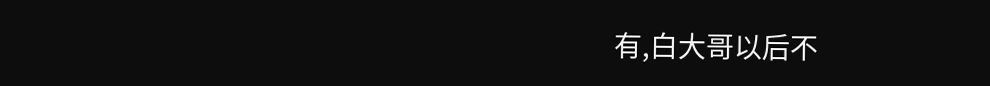有,白大哥以后不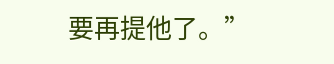要再提他了。”